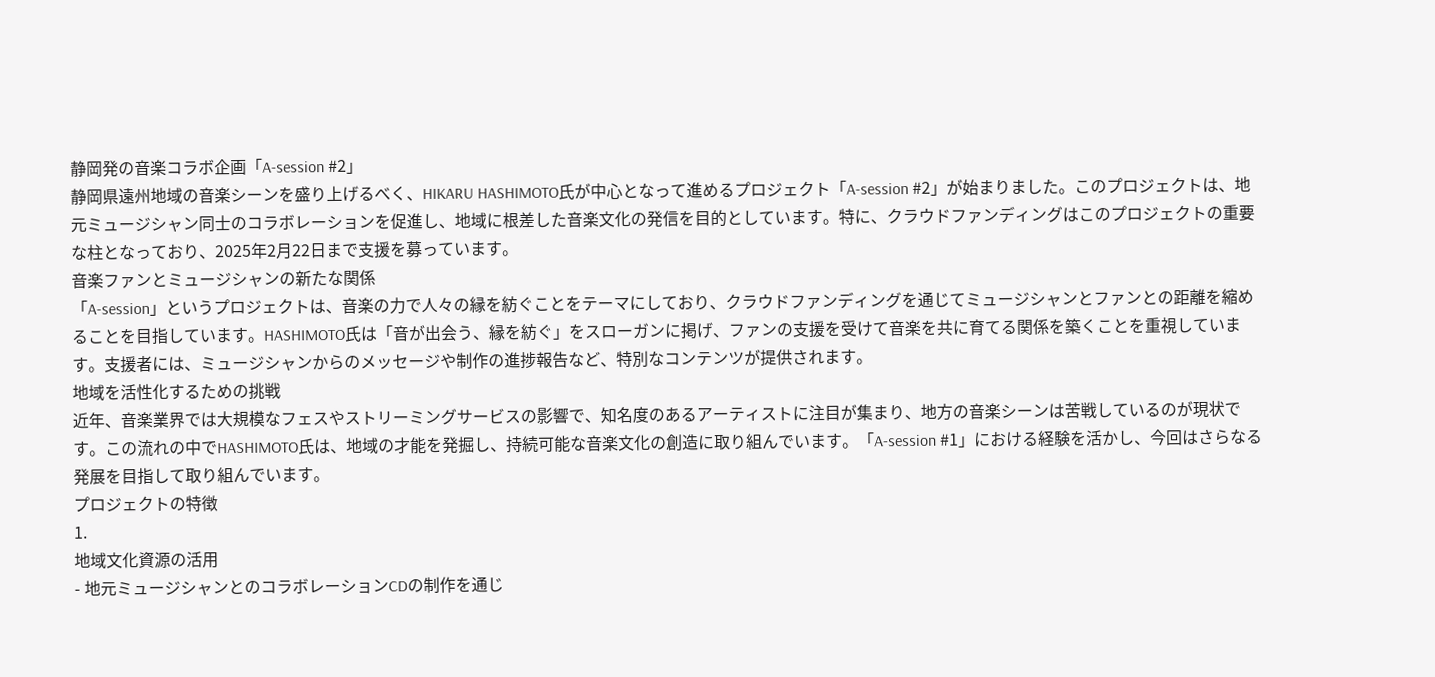静岡発の音楽コラボ企画「A-session #2」
静岡県遠州地域の音楽シーンを盛り上げるべく、HIKARU HASHIMOTO氏が中心となって進めるプロジェクト「A-session #2」が始まりました。このプロジェクトは、地元ミュージシャン同士のコラボレーションを促進し、地域に根差した音楽文化の発信を目的としています。特に、クラウドファンディングはこのプロジェクトの重要な柱となっており、2025年2月22日まで支援を募っています。
音楽ファンとミュージシャンの新たな関係
「A-session」というプロジェクトは、音楽の力で人々の縁を紡ぐことをテーマにしており、クラウドファンディングを通じてミュージシャンとファンとの距離を縮めることを目指しています。HASHIMOTO氏は「音が出会う、縁を紡ぐ」をスローガンに掲げ、ファンの支援を受けて音楽を共に育てる関係を築くことを重視しています。支援者には、ミュージシャンからのメッセージや制作の進捗報告など、特別なコンテンツが提供されます。
地域を活性化するための挑戦
近年、音楽業界では大規模なフェスやストリーミングサービスの影響で、知名度のあるアーティストに注目が集まり、地方の音楽シーンは苦戦しているのが現状です。この流れの中でHASHIMOTO氏は、地域の才能を発掘し、持続可能な音楽文化の創造に取り組んでいます。「A-session #1」における経験を活かし、今回はさらなる発展を目指して取り組んでいます。
プロジェクトの特徴
1.
地域文化資源の活用
- 地元ミュージシャンとのコラボレーションCDの制作を通じ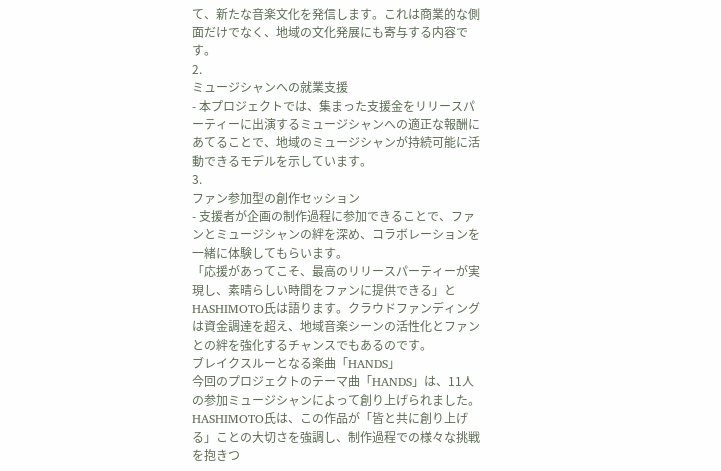て、新たな音楽文化を発信します。これは商業的な側面だけでなく、地域の文化発展にも寄与する内容です。
2.
ミュージシャンへの就業支援
- 本プロジェクトでは、集まった支援金をリリースパーティーに出演するミュージシャンへの適正な報酬にあてることで、地域のミュージシャンが持続可能に活動できるモデルを示しています。
3.
ファン参加型の創作セッション
- 支援者が企画の制作過程に参加できることで、ファンとミュージシャンの絆を深め、コラボレーションを一緒に体験してもらいます。
「応援があってこそ、最高のリリースパーティーが実現し、素晴らしい時間をファンに提供できる」とHASHIMOTO氏は語ります。クラウドファンディングは資金調達を超え、地域音楽シーンの活性化とファンとの絆を強化するチャンスでもあるのです。
ブレイクスルーとなる楽曲「HANDS」
今回のプロジェクトのテーマ曲「HANDS」は、11人の参加ミュージシャンによって創り上げられました。HASHIMOTO氏は、この作品が「皆と共に創り上げる」ことの大切さを強調し、制作過程での様々な挑戦を抱きつ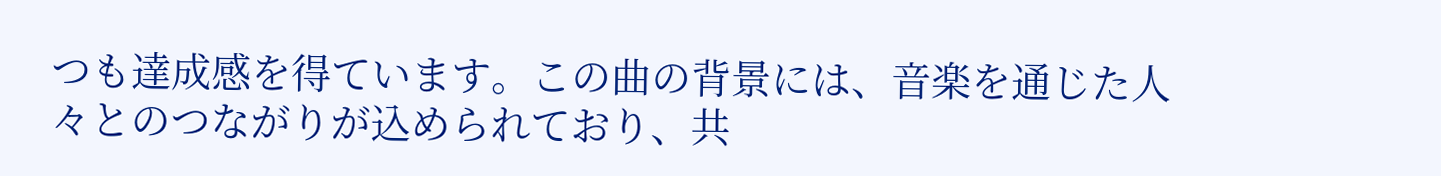つも達成感を得ています。この曲の背景には、音楽を通じた人々とのつながりが込められており、共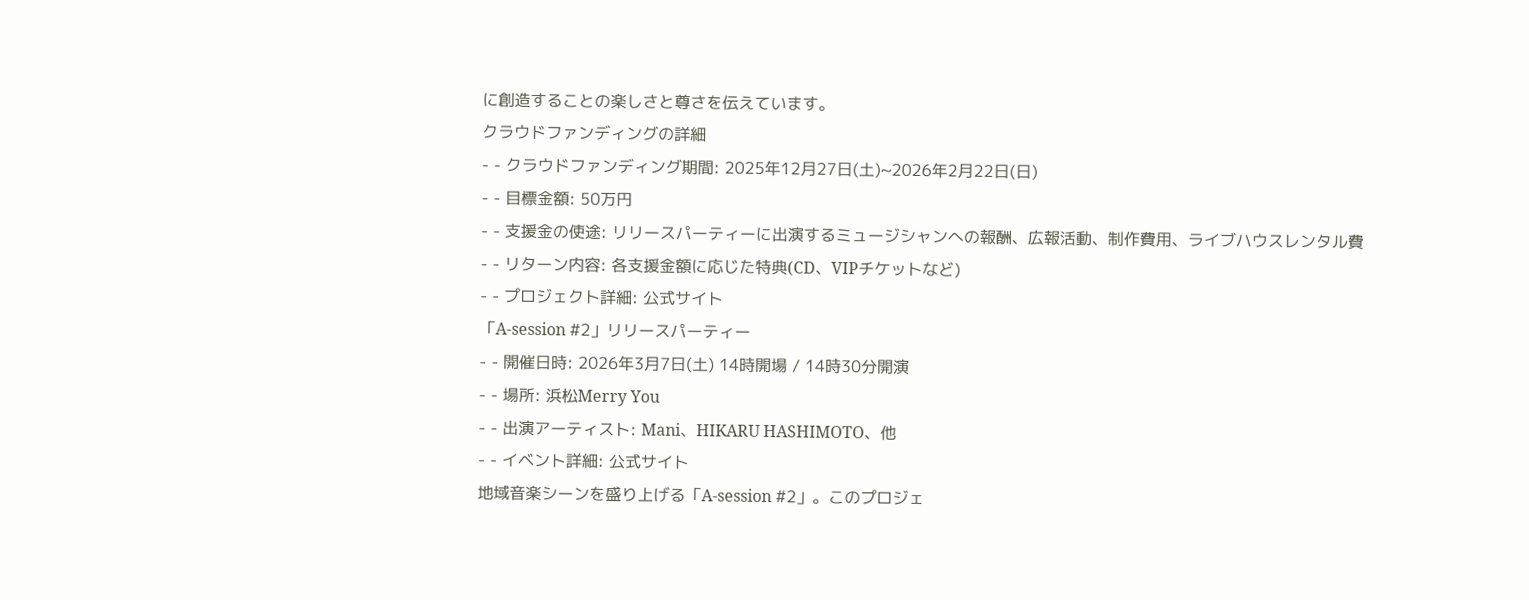に創造することの楽しさと尊さを伝えています。
クラウドファンディングの詳細
- - クラウドファンディング期間: 2025年12月27日(土)~2026年2月22日(日)
- - 目標金額: 50万円
- - 支援金の使途: リリースパーティーに出演するミュージシャンへの報酬、広報活動、制作費用、ライブハウスレンタル費
- - リターン内容: 各支援金額に応じた特典(CD、VIPチケットなど)
- - プロジェクト詳細: 公式サイト
「A-session #2」リリースパーティー
- - 開催日時: 2026年3月7日(土) 14時開場 / 14時30分開演
- - 場所: 浜松Merry You
- - 出演アーティスト: Mani、HIKARU HASHIMOTO、他
- - イベント詳細: 公式サイト
地域音楽シーンを盛り上げる「A-session #2」。このプロジェ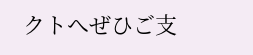クトへぜひご支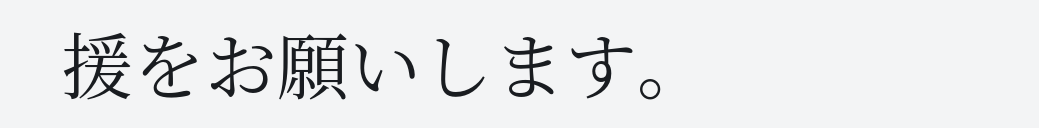援をお願いします。